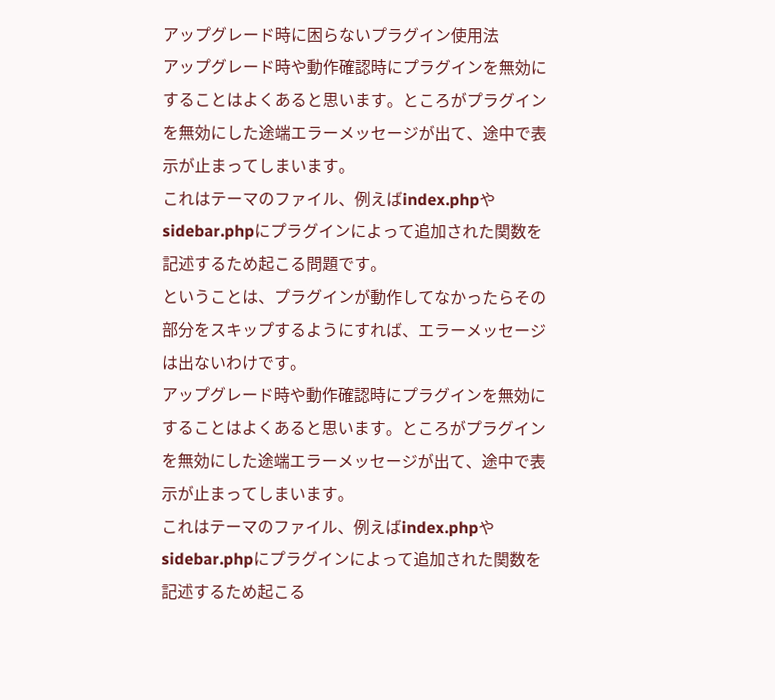アップグレード時に困らないプラグイン使用法
アップグレード時や動作確認時にプラグインを無効にすることはよくあると思います。ところがプラグインを無効にした途端エラーメッセージが出て、途中で表示が止まってしまいます。
これはテーマのファイル、例えばindex.phpやsidebar.phpにプラグインによって追加された関数を記述するため起こる問題です。
ということは、プラグインが動作してなかったらその部分をスキップするようにすれば、エラーメッセージは出ないわけです。
アップグレード時や動作確認時にプラグインを無効にすることはよくあると思います。ところがプラグインを無効にした途端エラーメッセージが出て、途中で表示が止まってしまいます。
これはテーマのファイル、例えばindex.phpやsidebar.phpにプラグインによって追加された関数を記述するため起こる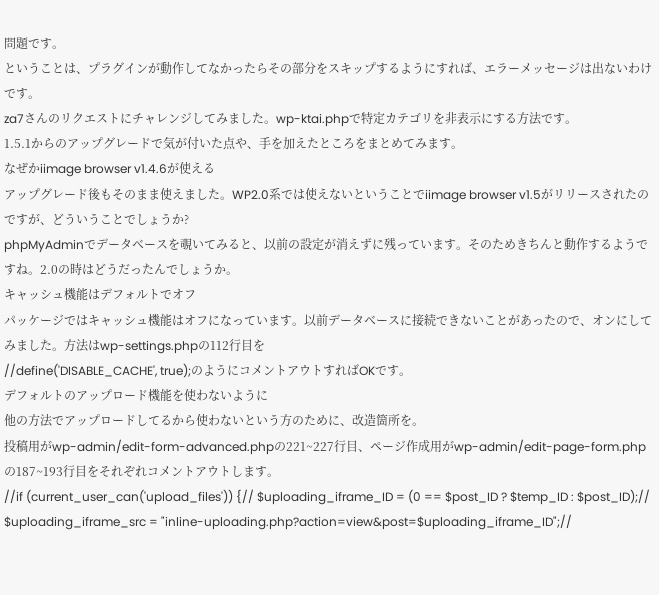問題です。
ということは、プラグインが動作してなかったらその部分をスキップするようにすれば、エラーメッセージは出ないわけです。
za7さんのリクエストにチャレンジしてみました。wp-ktai.phpで特定カテゴリを非表示にする方法です。
1.5.1からのアップグレードで気が付いた点や、手を加えたところをまとめてみます。
なぜかiimage browser v1.4.6が使える
アップグレード後もそのまま使えました。WP2.0系では使えないということでiimage browser v1.5がリリースされたのですが、どういうことでしょうか?
phpMyAdminでデータベースを覗いてみると、以前の設定が消えずに残っています。そのためきちんと動作するようですね。2.0の時はどうだったんでしょうか。
キャッシュ機能はデフォルトでオフ
パッケージではキャッシュ機能はオフになっています。以前データベースに接続できないことがあったので、オンにしてみました。方法はwp-settings.phpの112行目を
//define('DISABLE_CACHE', true);のようにコメントアウトすればOKです。
デフォルトのアップロード機能を使わないように
他の方法でアップロードしてるから使わないという方のために、改造箇所を。
投稿用がwp-admin/edit-form-advanced.phpの221~227行目、ページ作成用がwp-admin/edit-page-form.phpの187~193行目をそれぞれコメントアウトします。
//if (current_user_can('upload_files')) {// $uploading_iframe_ID = (0 == $post_ID ? $temp_ID : $post_ID);// $uploading_iframe_src = "inline-uploading.php?action=view&post=$uploading_iframe_ID";//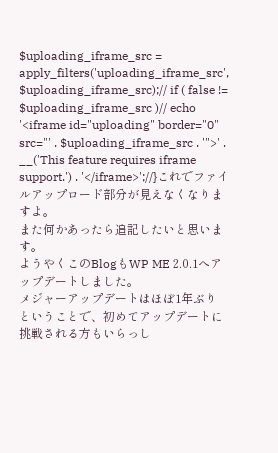$uploading_iframe_src = apply_filters('uploading_iframe_src', $uploading_iframe_src);// if ( false != $uploading_iframe_src )// echo '<iframe id="uploading" border="0" src="' . $uploading_iframe_src . '">' . __('This feature requires iframe support.') . '</iframe>';//}これでファイルアップロード部分が見えなくなりますよ。
また何かあったら追記したいと思います。
ようやくこのBlogもWP ME 2.0.1へアップデートしました。
メジャーアップデートはほぼ1年ぶりということで、初めてアップデートに挑戦される方もいらっし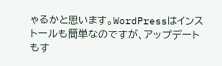ゃるかと思います。WordPressはインストールも簡単なのですが、アップデートもす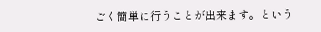ごく簡単に行うことが出来ます。という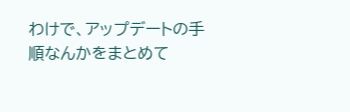わけで、アップデートの手順なんかをまとめて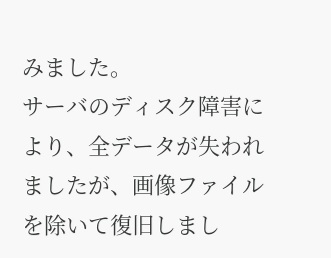みました。
サーバのディスク障害により、全データが失われましたが、画像ファイルを除いて復旧しまし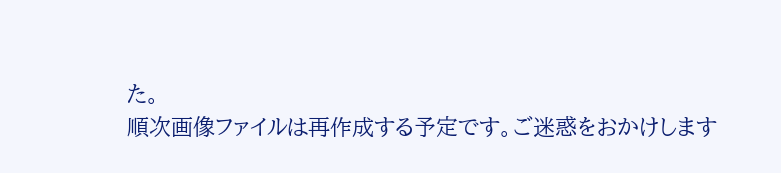た。
順次画像ファイルは再作成する予定です。ご迷惑をおかけします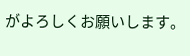がよろしくお願いします。